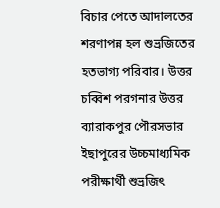বিচার পেতে আদালতের শরণাপন্ন হল শুভ্রজিতের হতভাগ্য পরিবার। উত্তর চব্বিশ পরগনার উত্তর ব্যারাকপুর পৌরসভার ইছাপুরের উচ্চমাধ্যমিক পরীক্ষার্থী শুভ্রজিৎ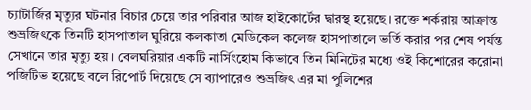চ্যাটার্জির মৃত্যুর ঘটনার বিচার চেয়ে তার পরিবার আজ হাইকোর্টের দ্বারস্থ হয়েছে। রক্তে শর্করায় আক্রান্ত শুভ্রজিৎকে তিনটি হাসপাতাল ঘুরিয়ে কলকাতা মেডিকেল কলেজ হাসপাতালে ভর্তি করার পর শেষ পর্যন্ত সেখানে তার মৃত্যু হয়। বেলঘরিয়ার একটি নার্সিংহোম কিভাবে তিন মিনিটের মধ্যে ওই কিশোরের করোনা পজিটিভ হয়েছে বলে রিপোর্ট দিয়েছে সে ব্যাপারেও শুভ্রজিৎ এর মা পুলিশের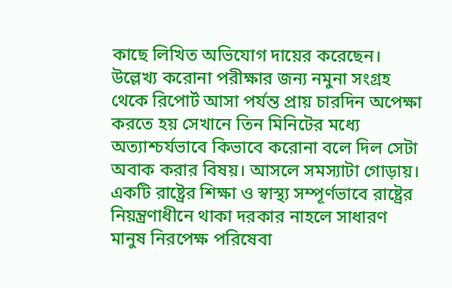কাছে লিখিত অভিযোগ দায়ের করেছেন। উল্লেখ্য করোনা পরীক্ষার জন্য নমুনা সংগ্রহ থেকে রিপোর্ট আসা পর্যন্ত প্রায় চারদিন অপেক্ষা করতে হয় সেখানে তিন মিনিটের মধ্যে অত্যাশ্চর্যভাবে কিভাবে করোনা বলে দিল সেটা অবাক করার বিষয়। আসলে সমস্যাটা গোড়ায়। একটি রাষ্ট্রের শিক্ষা ও স্বাস্থ্য সম্পূর্ণভাবে রাষ্ট্রের নিয়ন্ত্রণাধীনে থাকা দরকার নাহলে সাধারণ মানুষ নিরপেক্ষ পরিষেবা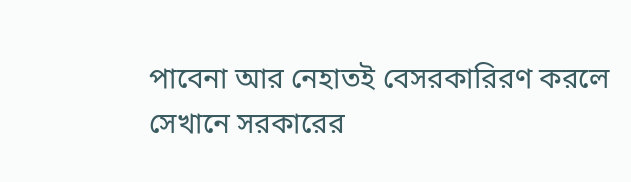পাবেনা আর নেহাতই বেসরকারিরণ করলে সেখানে সরকারের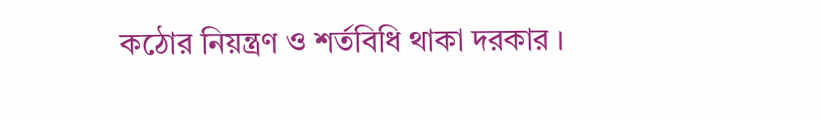কঠোর নিয়ন্ত্রণ ও শর্তবিধি থাকা দরকার ।